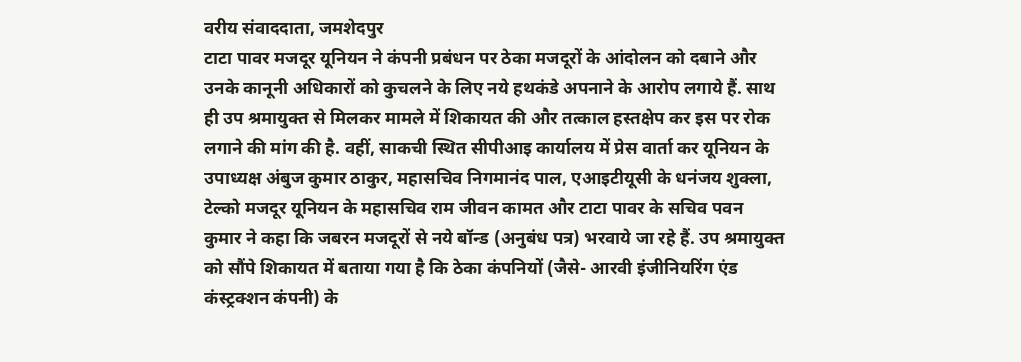वरीय संवाददाता, जमशेदपुर
टाटा पावर मजदूर यूनियन ने कंपनी प्रबंधन पर ठेका मजदूरों के आंदोलन को दबाने और उनके कानूनी अधिकारों को कुचलने के लिए नये हथकंडे अपनाने के आरोप लगाये हैं. साथ ही उप श्रमायुक्त से मिलकर मामले में शिकायत की और तत्काल हस्तक्षेप कर इस पर रोक लगाने की मांग की है. वहीं, साकची स्थित सीपीआइ कार्यालय में प्रेस वार्ता कर यूनियन के उपाध्यक्ष अंबुज कुमार ठाकुर, महासचिव निगमानंद पाल, एआइटीयूसी के धनंजय शुक्ला, टेल्को मजदूर यूनियन के महासचिव राम जीवन कामत और टाटा पावर के सचिव पवन कुमार ने कहा कि जबरन मजदूरों से नये बॉन्ड (अनुबंध पत्र) भरवाये जा रहे हैं. उप श्रमायुक्त को सौंपे शिकायत में बताया गया है कि ठेका कंपनियों (जैसे- आरवी इंजीनियरिंग एंड कंस्ट्रक्शन कंपनी) के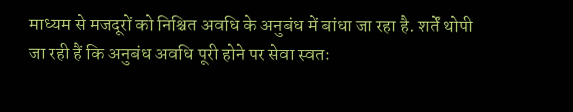माध्यम से मजदूरों को निश्चित अवधि के अनुबंध में बांधा जा रहा है. शर्तें थोपी जा रही हैं कि अनुबंध अवधि पूरी होने पर सेवा स्वतः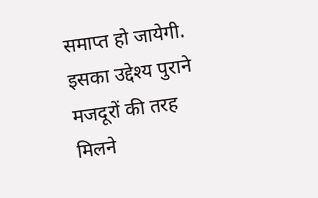समाप्त हो जायेगी. इसका उद्देश्य पुराने मजदूरों की तरह मिलने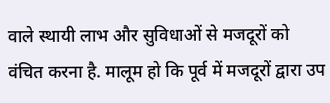वाले स्थायी लाभ और सुविधाओं से मजदूरों को वंचित करना है. मालूम हो कि पूर्व में मजदूरों द्वारा उप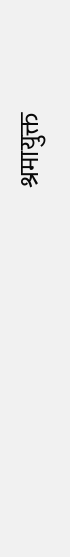श्रमायुक्त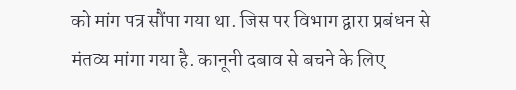को मांग पत्र सौंपा गया था. जिस पर विभाग द्वारा प्रबंधन से मंतव्य मांगा गया है. कानूनी दबाव से बचने के लिए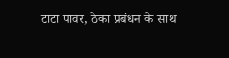टाटा पावर, ठेका प्रबंधन के साथ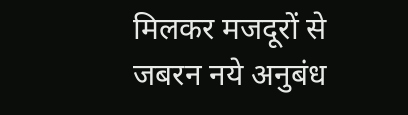मिलकर मजदूरों से जबरन नये अनुबंध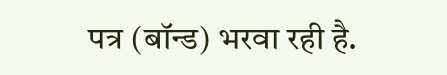पत्र (बॉन्ड) भरवा रही है.